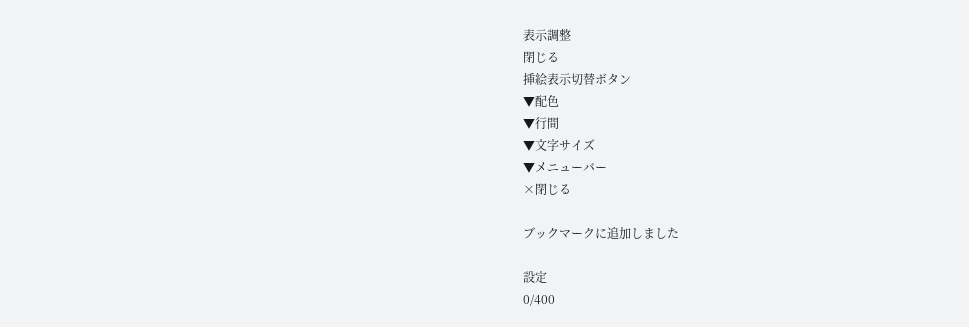表示調整
閉じる
挿絵表示切替ボタン
▼配色
▼行間
▼文字サイズ
▼メニューバー
×閉じる

ブックマークに追加しました

設定
0/400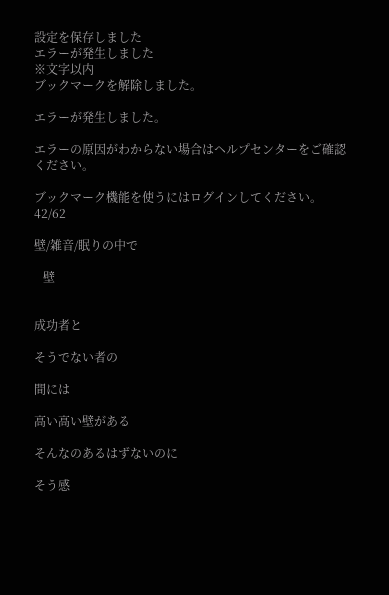設定を保存しました
エラーが発生しました
※文字以内
ブックマークを解除しました。

エラーが発生しました。

エラーの原因がわからない場合はヘルプセンターをご確認ください。

ブックマーク機能を使うにはログインしてください。
42/62

壁/雑音/眠りの中で

   壁


成功者と

そうでない者の

間には

高い高い壁がある

そんなのあるはずないのに

そう感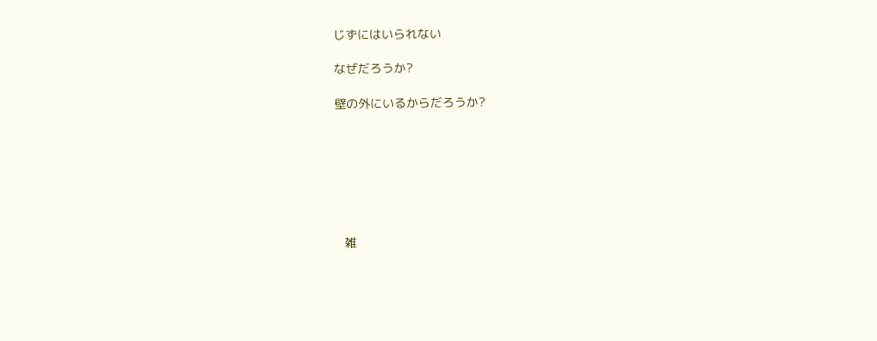じずにはいられない

なぜだろうか?

壁の外にいるからだろうか?







   雑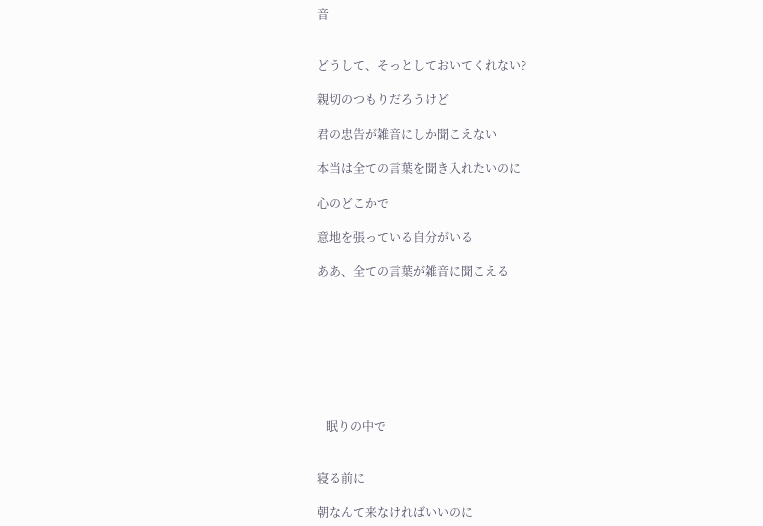音


どうして、そっとしておいてくれない?

親切のつもりだろうけど

君の忠告が雑音にしか聞こえない

本当は全ての言葉を聞き入れたいのに

心のどこかで

意地を張っている自分がいる

ああ、全ての言葉が雑音に聞こえる








   眠りの中で


寝る前に

朝なんて来なければいいのに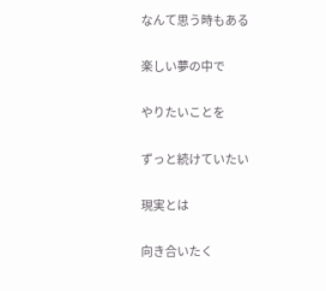なんて思う時もある

楽しい夢の中で

やりたいことを

ずっと続けていたい

現実とは

向き合いたく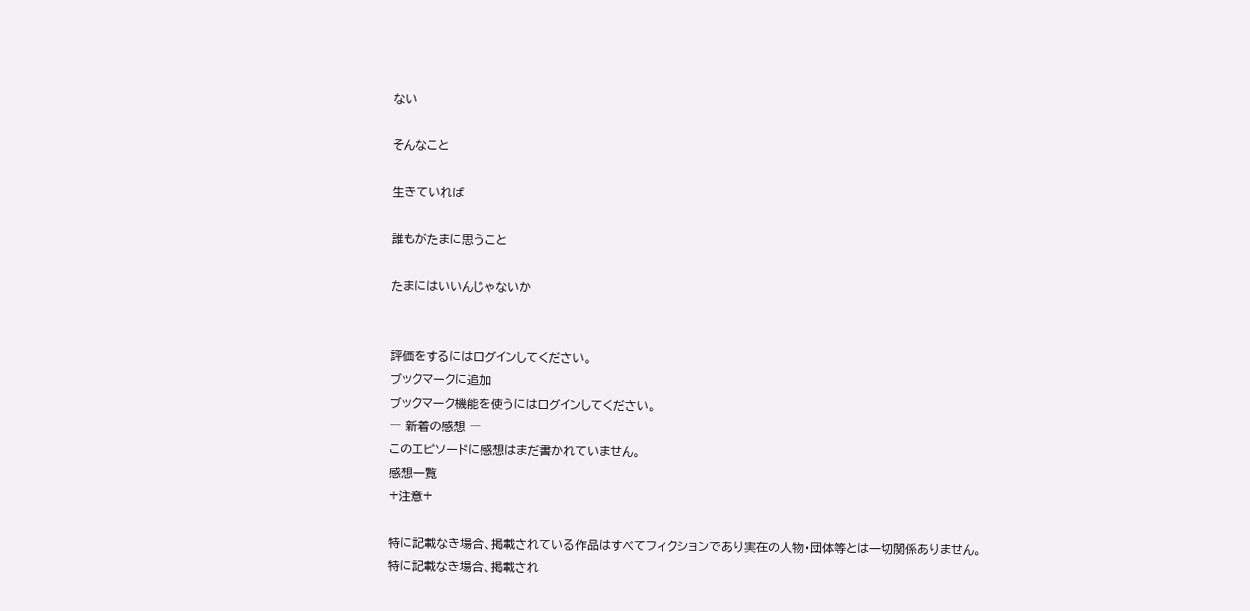ない

そんなこと

生きていれば

誰もがたまに思うこと

たまにはいいんじゃないか


評価をするにはログインしてください。
ブックマークに追加
ブックマーク機能を使うにはログインしてください。
― 新着の感想 ―
このエピソードに感想はまだ書かれていません。
感想一覧
+注意+

特に記載なき場合、掲載されている作品はすべてフィクションであり実在の人物・団体等とは一切関係ありません。
特に記載なき場合、掲載され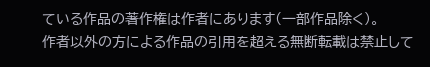ている作品の著作権は作者にあります(一部作品除く)。
作者以外の方による作品の引用を超える無断転載は禁止して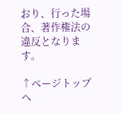おり、行った場合、著作権法の違反となります。

↑ページトップへ